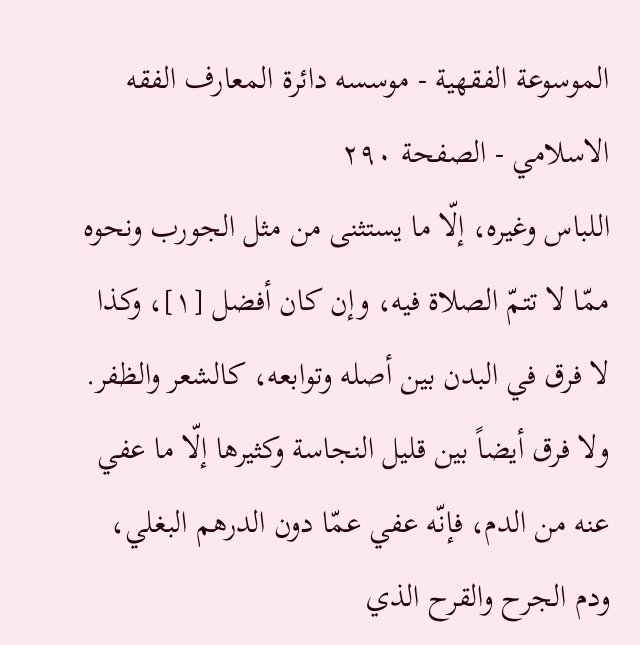الموسوعة الفقهية - موسسه دائرة المعارف الفقه الاسلامي - الصفحة ٢٩٠
اللباس وغيره، إلّا ما يستثنى من مثل الجورب ونحوه ممّا لا تتمّ الصلاة فيه، وإن كان أفضل [١]، وكذا لا فرق في البدن بين أصله وتوابعه، كالشعر والظفر.
ولا فرق أيضاً بين قليل النجاسة وكثيرها إلّا ما عفي عنه من الدم، فإنّه عفي عمّا دون الدرهم البغلي، ودم الجرح والقرح الذي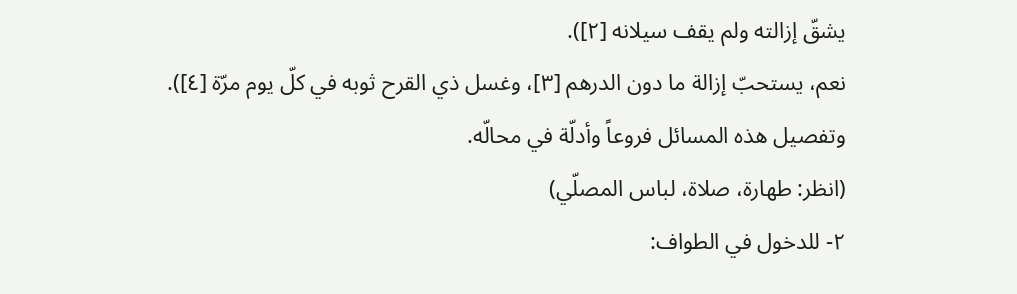يشقّ إزالته ولم يقف سيلانه [٢]).
نعم، يستحبّ إزالة ما دون الدرهم [٣]، وغسل ذي القرح ثوبه في كلّ يوم مرّة [٤]).
وتفصيل هذه المسائل فروعاً وأدلّة في محالّه.
(انظر: طهارة، صلاة، لباس المصلّي)
٢- للدخول في الطواف: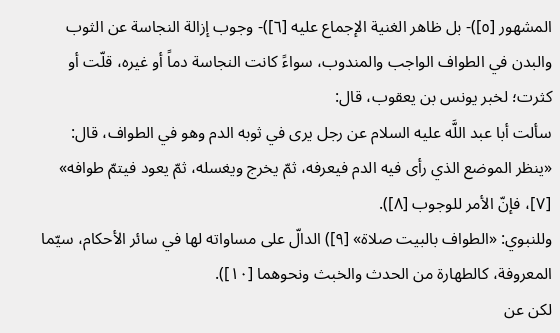المشهور [٥])- بل ظاهر الغنية الإجماع عليه [٦])- وجوب إزالة النجاسة عن الثوب والبدن في الطواف الواجب والمندوب، سواءً كانت النجاسة دماً أو غيره، قلّت أو كثرت؛ لخبر يونس بن يعقوب، قال:
سألت أبا عبد اللَّه عليه السلام عن رجل يرى في ثوبه الدم وهو في الطواف، قال: «ينظر الموضع الذي رأى فيه الدم فيعرفه، ثمّ يخرج ويغسله، ثمّ يعود فيتمّ طوافه» [٧]، فإنّ الأمر للوجوب [٨]).
وللنبوي: «الطواف بالبيت صلاة» [٩]) الدالّ على مساواته لها في سائر الأحكام، سيّما المعروفة، كالطهارة من الحدث والخبث ونحوهما [١٠]).
لكن عن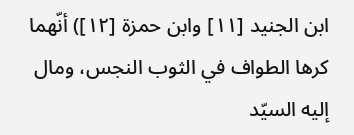ابن الجنيد [١١] وابن حمزة [١٢]) أنّهما كرها الطواف في الثوب النجس، ومال إليه السيّد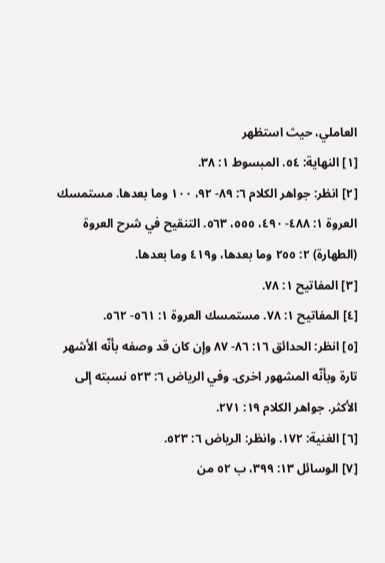العاملي، حيث استظهر
[١] النهاية: ٥٤. المبسوط ١: ٣٨.
[٢] انظر: جواهر الكلام ٦: ٨٩- ٩٢، ١٠٠ وما بعدها. مستمسك العروة ١: ٤٨٨- ٤٩٠، ٥٥٥، ٥٦٣. التنقيح في شرح العروة (الطهارة) ٢: ٢٥٥ وما بعدها، و٤١٩ وما بعدها.
[٣] المفاتيح ١: ٧٨.
[٤] المفاتيح ١: ٧٨. مستمسك العروة ١: ٥٦١- ٥٦٢.
[٥] انظر: الحدائق ١٦: ٨٦- ٨٧ وإن كان قد وصفه بأنّه الأشهر تارة وبأنّه المشهور اخرى. وفي الرياض ٦: ٥٢٣ نسبته إلى الأكثر. جواهر الكلام ١٩: ٢٧١.
[٦] الغنية: ١٧٢. وانظر: الرياض ٦: ٥٢٣.
[٧] الوسائل ١٣: ٣٩٩، ب ٥٢ من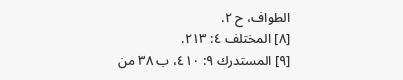الطواف، ح ٢.
[٨] المختلف ٤: ٢١٣.
[٩] المستدرك ٩: ٤١٠، ب ٣٨ من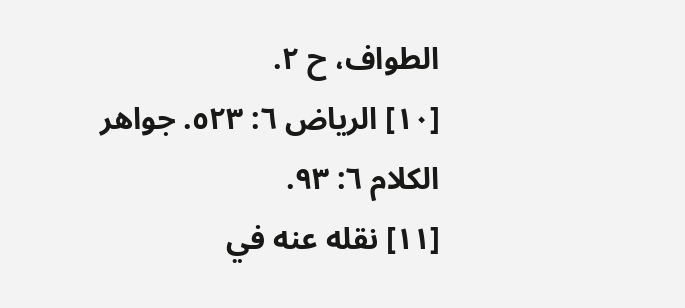الطواف، ح ٢.
[١٠] الرياض ٦: ٥٢٣. جواهر الكلام ٦: ٩٣.
[١١] نقله عنه في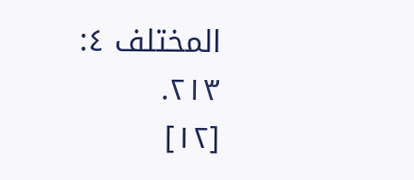المختلف ٤: ٢١٣.
[١٢]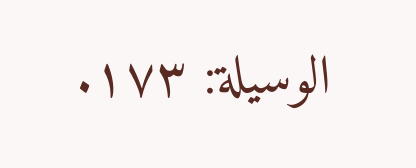الوسيلة: ١٧٣.